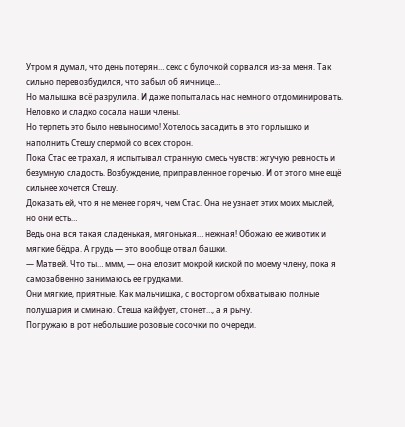Утром я думал, что день потерян… секс с булочкой сорвался из-за меня. Так сильно перевозбудился, что забыл об яичнице…
Но малышка всё разрулила. И даже попыталась нас немного отдоминировать. Неловко и сладко сосала наши члены.
Но терпеть это было невыносимо! Хотелось засадить в это горлышко и наполнить Стешу спермой со всех сторон.
Пока Стас ее трахал, я испытывал странную смесь чувств: жгучую ревность и безумную сладость. Возбуждение, приправленное горечью. И от этого мне ещё сильнее хочется Стешу.
Доказать ей, что я не менее горяч, чем Стас. Она не узнает этих моих мыслей, но они есть…
Ведь она вся такая сладенькая, мягонькая… нежная! Обожаю ее животик и мягкие бёдра. А грудь — это вообще отвал башки.
— Матвей. Что ты… ммм, — она елозит мокрой киской по моему члену, пока я самозабвенно занимаюсь ее грудками.
Они мягкие, приятные. Как мальчишка, с восторгом обхватываю полные полушария и сминаю. Стеша кайфует, стонет…, а я рычу.
Погружаю в рот небольшие розовые сосочки по очереди.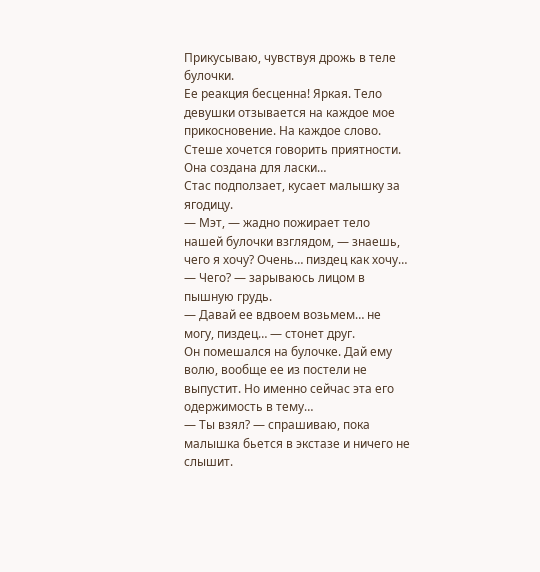Прикусываю, чувствуя дрожь в теле булочки.
Ее реакция бесценна! Яркая. Тело девушки отзывается на каждое мое прикосновение. На каждое слово.
Стеше хочется говорить приятности. Она создана для ласки…
Стас подползает, кусает малышку за ягодицу.
— Мэт, — жадно пожирает тело нашей булочки взглядом, — знаешь, чего я хочу? Очень… пиздец как хочу…
— Чего? — зарываюсь лицом в пышную грудь.
— Давай ее вдвоем возьмем… не могу, пиздец… — стонет друг.
Он помешался на булочке. Дай ему волю, вообще ее из постели не выпустит. Но именно сейчас эта его одержимость в тему…
— Ты взял? — спрашиваю, пока малышка бьется в экстазе и ничего не слышит.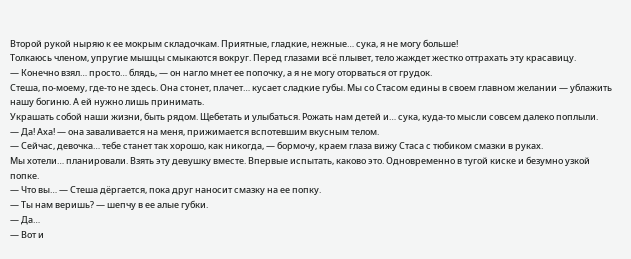Второй рукой ныряю к ее мокрым складочкам. Приятные, гладкие, нежные… сука, я не могу больше!
Толкаюсь членом, упругие мышцы смыкаются вокруг. Перед глазами всё плывет, тело жаждет жестко оттрахать эту красавицу.
— Конечно взял… просто… блядь, — он нагло мнет ее попочку, а я не могу оторваться от грудок.
Стеша, по-моему, где-то не здесь. Она стонет, плачет… кусает сладкие губы. Мы со Стасом едины в своем главном желании — ублажить нашу богиню. А ей нужно лишь принимать.
Украшать собой наши жизни, быть рядом. Щебетать и улыбаться. Рожать нам детей и… сука, куда-то мысли совсем далеко поплыли.
— Да! Аха! — она заваливается на меня, прижимается вспотевшим вкусным телом.
— Сейчас, девочка… тебе станет так хорошо, как никогда, — бормочу, краем глаза вижу Стаса с тюбиком смазки в руках.
Мы хотели… планировали. Взять эту девушку вместе. Впервые испытать, каково это. Одновременно в тугой киске и безумно узкой попке.
— Что вы… — Стеша дёргается, пока друг наносит смазку на ее попку.
— Ты нам веришь? — шепчу в ее алые губки.
— Да…
— Вот и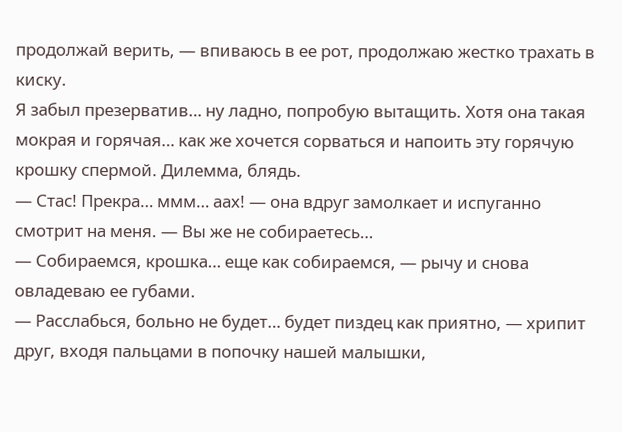продолжай верить, — впиваюсь в ее рот, продолжаю жестко трахать в киску.
Я забыл презерватив… ну ладно, попробую вытащить. Хотя она такая мокрая и горячая… как же хочется сорваться и напоить эту горячую крошку спермой. Дилемма, блядь.
— Стас! Прекра… ммм… аах! — она вдруг замолкает и испуганно смотрит на меня. — Вы же не собираетесь…
— Собираемся, крошка… еще как собираемся, — рычу и снова овладеваю ее губами.
— Расслабься, больно не будет… будет пиздец как приятно, — хрипит друг, входя пальцами в попочку нашей малышки,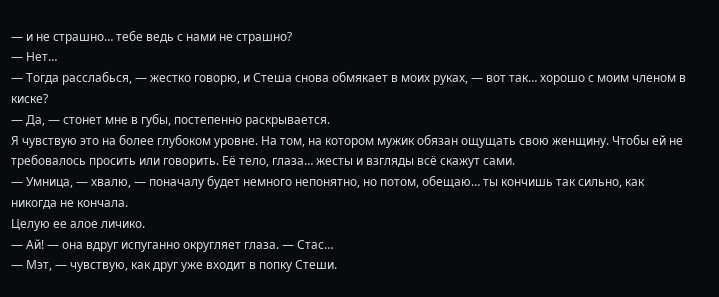— и не страшно… тебе ведь с нами не страшно?
— Нет…
— Тогда расслабься, — жестко говорю, и Стеша снова обмякает в моих руках, — вот так… хорошо с моим членом в киске?
— Да, — стонет мне в губы, постепенно раскрывается.
Я чувствую это на более глубоком уровне. На том, на котором мужик обязан ощущать свою женщину. Чтобы ей не требовалось просить или говорить. Её тело, глаза… жесты и взгляды всё скажут сами.
— Умница, — хвалю, — поначалу будет немного непонятно, но потом, обещаю… ты кончишь так сильно, как никогда не кончала.
Целую ее алое личико.
— Ай! — она вдруг испуганно округляет глаза. — Стас…
— Мэт, — чувствую, как друг уже входит в попку Стеши.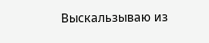Выскальзываю из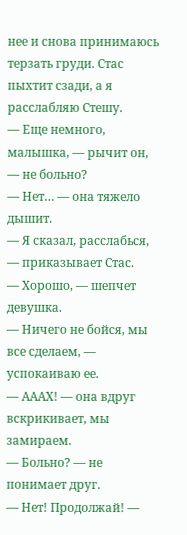нее и снова принимаюсь терзать груди. Стас пыхтит сзади, а я расслабляю Стешу.
— Еще немного, малышка, — рычит он, — не больно?
— Нет… — она тяжело дышит.
— Я сказал, расслабься, — приказывает Стас.
— Хорошо, — шепчет девушка.
— Ничего не бойся, мы все сделаем, — успокаиваю ее.
— АААХ! — она вдруг вскрикивает, мы замираем.
— Больно? — не понимает друг.
— Нет! Продолжай! —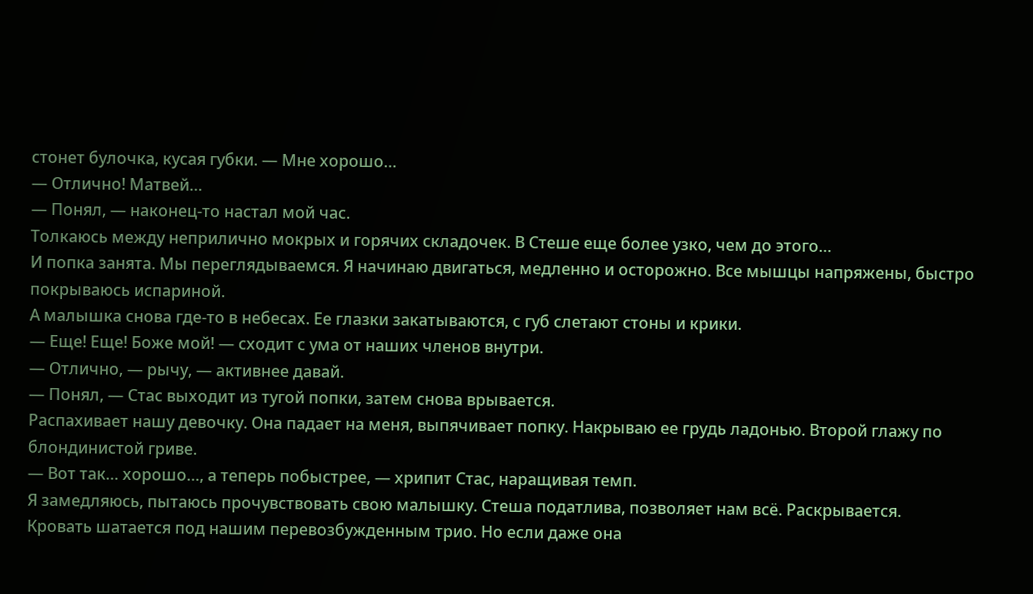стонет булочка, кусая губки. — Мне хорошо…
— Отлично! Матвей…
— Понял, — наконец-то настал мой час.
Толкаюсь между неприлично мокрых и горячих складочек. В Стеше еще более узко, чем до этого…
И попка занята. Мы переглядываемся. Я начинаю двигаться, медленно и осторожно. Все мышцы напряжены, быстро покрываюсь испариной.
А малышка снова где-то в небесах. Ее глазки закатываются, с губ слетают стоны и крики.
— Еще! Еще! Боже мой! — сходит с ума от наших членов внутри.
— Отлично, — рычу, — активнее давай.
— Понял, — Стас выходит из тугой попки, затем снова врывается.
Распахивает нашу девочку. Она падает на меня, выпячивает попку. Накрываю ее грудь ладонью. Второй глажу по блондинистой гриве.
— Вот так… хорошо…, а теперь побыстрее, — хрипит Стас, наращивая темп.
Я замедляюсь, пытаюсь прочувствовать свою малышку. Стеша податлива, позволяет нам всё. Раскрывается.
Кровать шатается под нашим перевозбужденным трио. Но если даже она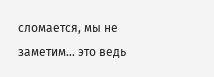сломается, мы не заметим… это ведь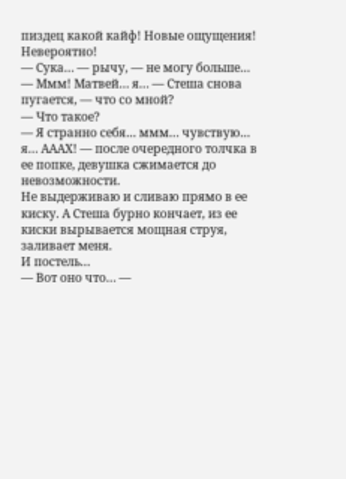пиздец какой кайф! Новые ощущения! Невероятно!
— Сука… — рычу, — не могу больше…
— Ммм! Матвей… я… — Стеша снова пугается, — что со мной?
— Что такое?
— Я странно себя… ммм… чувствую… я… АААХ! — после очередного толчка в ее попке, девушка сжимается до невозможности.
Не выдерживаю и сливаю прямо в ее киску. А Стеша бурно кончает, из ее киски вырывается мощная струя, заливает меня.
И постель…
— Вот оно что… —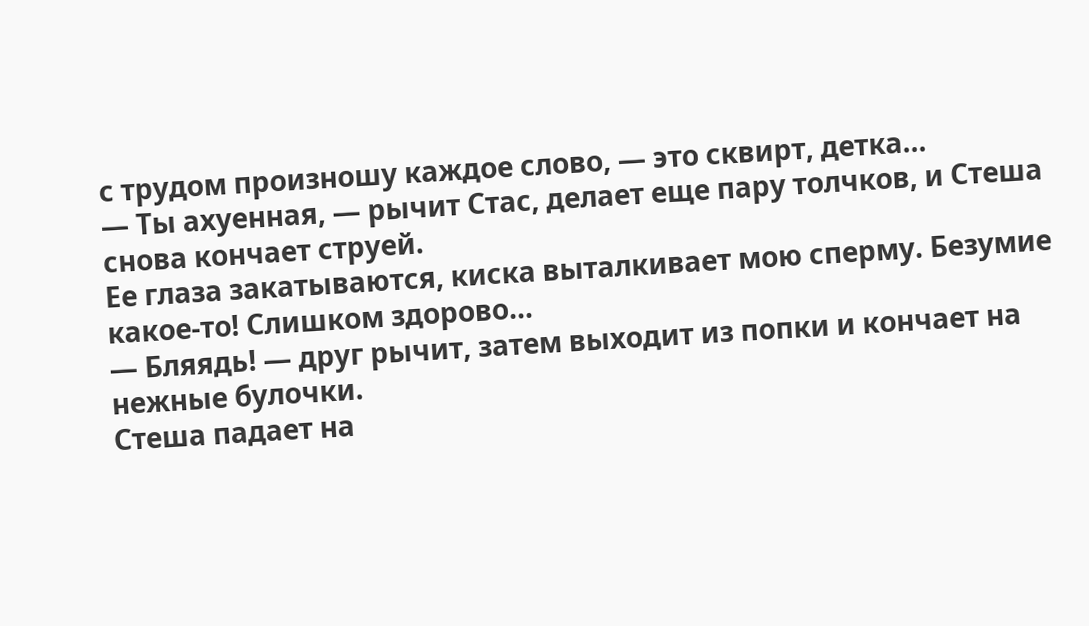с трудом произношу каждое слово, — это сквирт, детка…
— Ты ахуенная, — рычит Стас, делает еще пару толчков, и Стеша снова кончает струей.
Ее глаза закатываются, киска выталкивает мою сперму. Безумие какое-то! Слишком здорово…
— Бляядь! — друг рычит, затем выходит из попки и кончает на нежные булочки.
Стеша падает на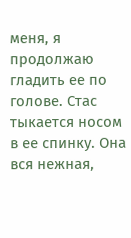меня, я продолжаю гладить ее по голове. Стас тыкается носом в ее спинку. Она вся нежная,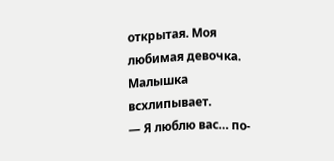открытая. Моя любимая девочка. Малышка всхлипывает.
— Я люблю вас… по-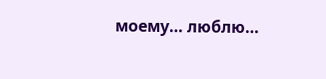моему… люблю…